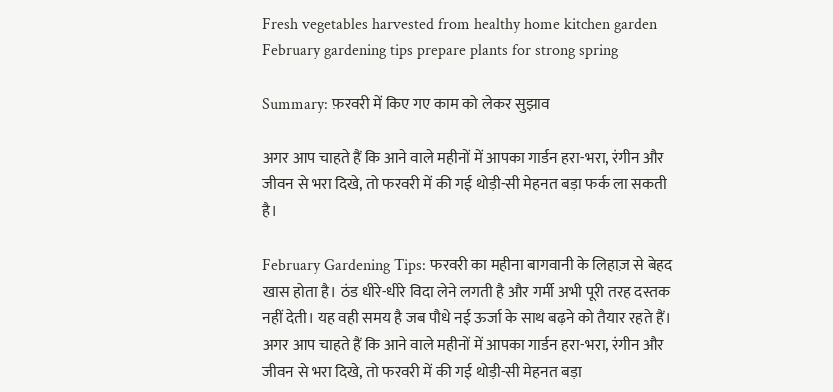Fresh vegetables harvested from healthy home kitchen garden
February gardening tips prepare plants for strong spring

Summary: फ़रवरी में किए गए काम को लेकर सुझाव

अगर आप चाहते हैं कि आने वाले महीनों में आपका गार्डन हरा-भरा, रंगीन और जीवन से भरा दिखे, तो फरवरी में की गई थोड़ी-सी मेहनत बड़ा फर्क ला सकती है।

February Gardening Tips: फरवरी का महीना बागवानी के लिहाज़ से बेहद खास होता है। ठंड धीरे-धीरे विदा लेने लगती है और गर्मी अभी पूरी तरह दस्तक नहीं देती। यह वही समय है जब पौधे नई ऊर्जा के साथ बढ़ने को तैयार रहते हैं। अगर आप चाहते हैं कि आने वाले महीनों में आपका गार्डन हरा-भरा, रंगीन और जीवन से भरा दिखे, तो फरवरी में की गई थोड़ी-सी मेहनत बड़ा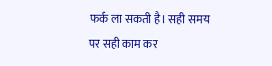फर्क ला सकती है। सही समय पर सही काम कर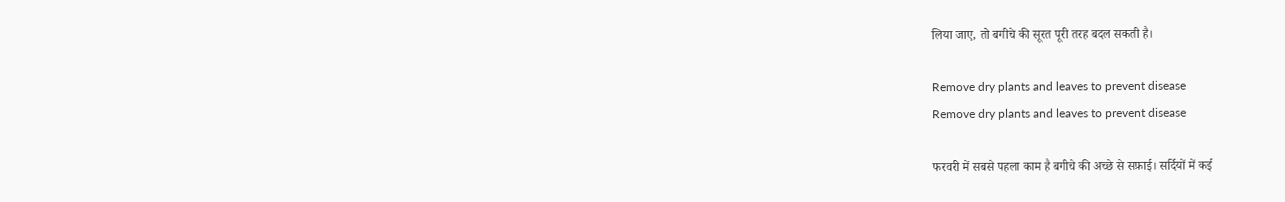लिया जाए, तो बगीचे की सूरत पूरी तरह बदल सकती है।

Remove dry plants and leaves to prevent disease
Remove dry plants and leaves to prevent disease

फरवरी में सबसे पहला काम है बगीचे की अच्छे से सफ़ाई। सर्दियों में कई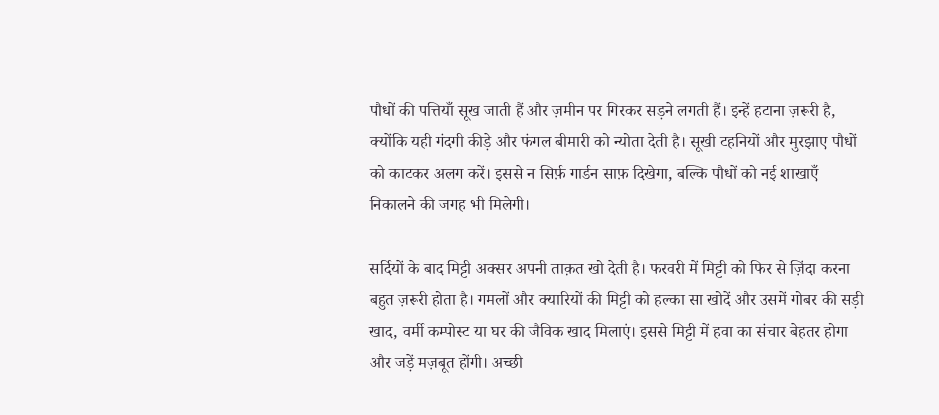पौधों की पत्तियाँ सूख जाती हैं और ज़मीन पर गिरकर सड़ने लगती हैं। इन्हें हटाना ज़रूरी है, क्योंकि यही गंदगी कीड़े और फंगल बीमारी को न्योता देती है। सूखी टहनियों और मुरझाए पौधों को काटकर अलग करें। इससे न सिर्फ़ गार्डन साफ़ दिखेगा, बल्कि पौधों को नई शाखाएँ निकालने की जगह भी मिलेगी।

सर्दियों के बाद मिट्टी अक्सर अपनी ताक़त खो देती है। फरवरी में मिट्टी को फिर से ज़िंदा करना बहुत ज़रूरी होता है। गमलों और क्यारियों की मिट्टी को हल्का सा खोदें और उसमें गोबर की सड़ी खाद, वर्मी कम्पोस्ट या घर की जैविक खाद मिलाएं। इससे मिट्टी में हवा का संचार बेहतर होगा और जड़ें मज़बूत होंगी। अच्छी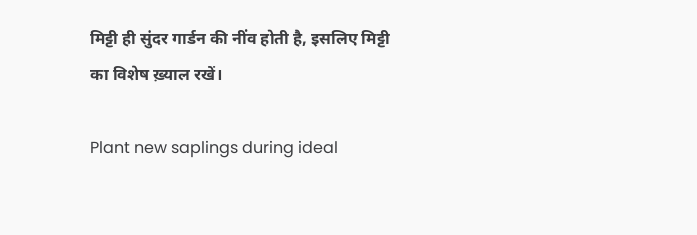मिट्टी ही सुंदर गार्डन की नींव होती है, इसलिए मिट्टी का विशेष ख़्याल रखें।

Plant new saplings during ideal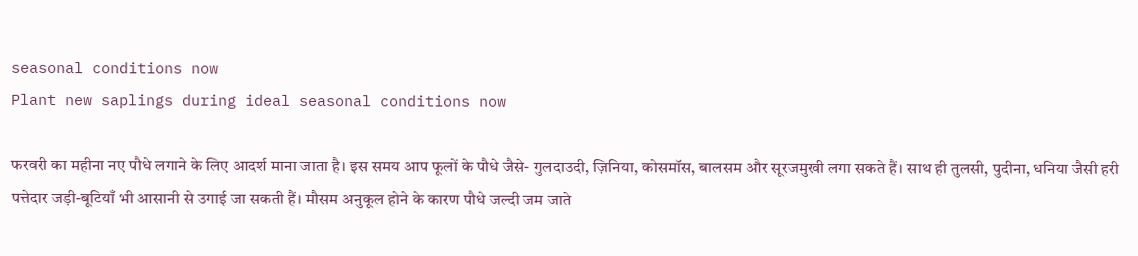seasonal conditions now
Plant new saplings during ideal seasonal conditions now

फरवरी का महीना नए पौधे लगाने के लिए आदर्श माना जाता है। इस समय आप फूलों के पौधे जैसे- गुलदाउदी, ज़िनिया, कोसमॉस, बालसम और सूरजमुखी लगा सकते हैं। साथ ही तुलसी, पुदीना, धनिया जैसी हरी पत्तेदार जड़ी-बूटियाँ भी आसानी से उगाई जा सकती हैं। मौसम अनुकूल होने के कारण पौधे जल्दी जम जाते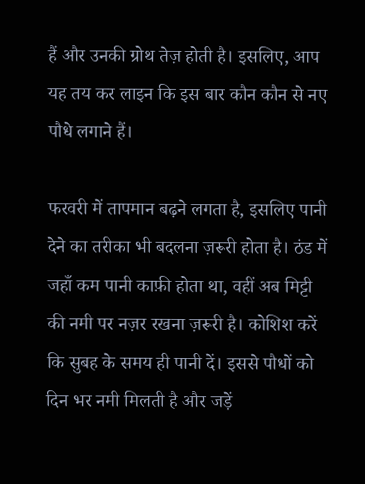हैं और उनकी ग्रोथ तेज़ होती है। इसलिए, आप यह तय कर लाइन कि इस बार कौन कौन से नए पौधे लगाने हैं।

फरवरी में तापमान बढ़ने लगता है, इसलिए पानी देने का तरीका भी बदलना ज़रूरी होता है। ठंड में जहाँ कम पानी काफ़ी होता था, वहीं अब मिट्टी की नमी पर नज़र रखना ज़रूरी है। कोशिश करें कि सुबह के समय ही पानी दें। इससे पौधों को दिन भर नमी मिलती है और जड़ें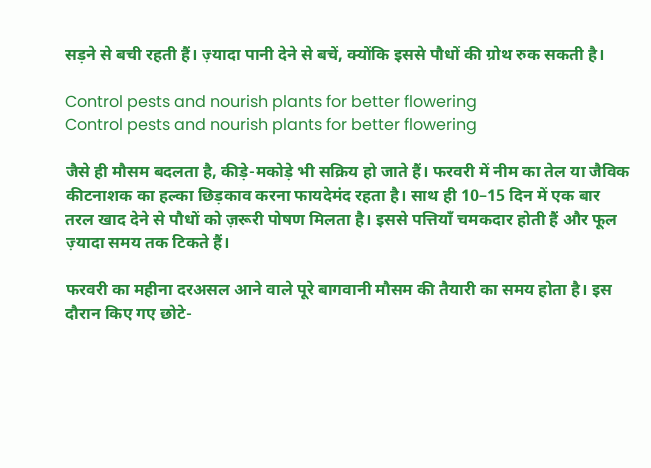सड़ने से बची रहती हैं। ज़्यादा पानी देने से बचें, क्योंकि इससे पौधों की ग्रोथ रुक सकती है।

Control pests and nourish plants for better flowering
Control pests and nourish plants for better flowering

जैसे ही मौसम बदलता है, कीड़े-मकोड़े भी सक्रिय हो जाते हैं। फरवरी में नीम का तेल या जैविक कीटनाशक का हल्का छिड़काव करना फायदेमंद रहता है। साथ ही 10–15 दिन में एक बार तरल खाद देने से पौधों को ज़रूरी पोषण मिलता है। इससे पत्तियाँ चमकदार होती हैं और फूल ज़्यादा समय तक टिकते हैं।

फरवरी का महीना दरअसल आने वाले पूरे बागवानी मौसम की तैयारी का समय होता है। इस दौरान किए गए छोटे-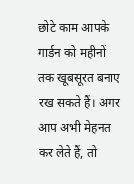छोटे काम आपके गार्डन को महीनों तक खूबसूरत बनाए रख सकते हैं। अगर आप अभी मेहनत कर लेते हैं, तो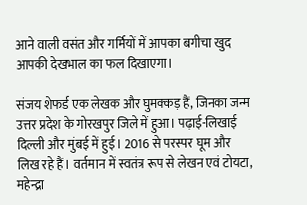आने वाली वसंत और गर्मियों में आपका बगीचा खुद आपकी देखभाल का फल दिखाएगा।

संजय शेफर्ड एक लेखक और घुमक्कड़ हैं, जिनका जन्म उत्तर प्रदेश के गोरखपुर जिले में हुआ। पढ़ाई-लिखाई दिल्ली और मुंबई में हुई। 2016 से परस्पर घूम और लिख रहे हैं। वर्तमान में स्वतंत्र रूप से लेखन एवं टोयटा, महेन्द्रा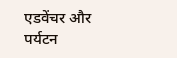एडवेंचर और पर्यटन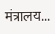मंत्रालय...